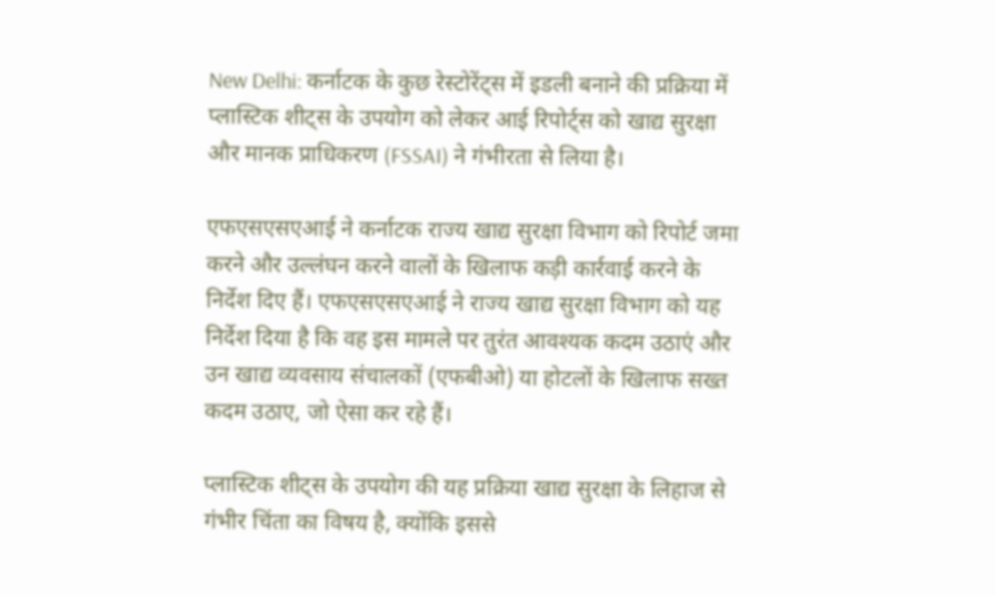New Delhi: कर्नाटक के कुछ रेस्टोरेंट्स में इडली बनाने की प्रक्रिया में प्लास्टिक शीट्स के उपयोग को लेकर आई रिपोर्ट्स को खाद्य सुरक्षा और मानक प्राधिकरण (FSSAI) ने गंभीरता से लिया है।

एफएसएसएआई ने कर्नाटक राज्य खाद्य सुरक्षा विभाग को रिपोर्ट जमा करने और उल्लंघन करने वालों के खिलाफ कड़ी कार्रवाई करने के निर्देश दिए हैं। एफएसएसएआई ने राज्य खाद्य सुरक्षा विभाग को यह निर्देश दिया है कि वह इस मामले पर तुरंत आवश्यक कदम उठाएं और उन खाद्य व्यवसाय संचालकों (एफबीओ) या होटलों के खिलाफ सख्त कदम उठाए, जो ऐसा कर रहे हैं।

प्लास्टिक शीट्स के उपयोग की यह प्रक्रिया खाद्य सुरक्षा के लिहाज से गंभीर चिंता का विषय है, क्योंकि इससे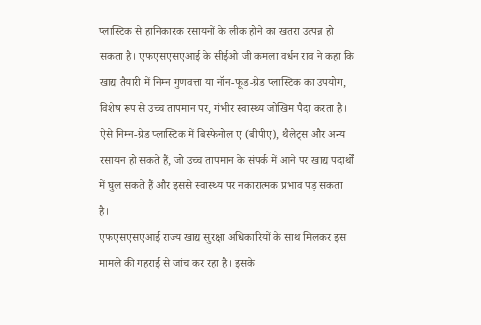प्लास्टिक से हानिकारक रसायनों के लीक होने का खतरा उत्पन्न हो सकता है। एफएसएसएआई के सीईओ जी कमला वर्धन राव ने कहा कि खाद्य तैयारी में निम्न गुणवत्ता या नॉन-फूड-ग्रेड प्लास्टिक का उपयोग, विशेष रूप से उच्च तापमान पर, गंभीर स्वास्थ्य जोखिम पैदा करता है। ऐसे निम्न-ग्रेड प्लास्टिक में बिस्फेनोल ए (बीपीए), थैलेट्स और अन्य रसायन हो सकते हैं, जो उच्च तापमान के संपर्क में आने पर खाद्य पदार्थों में घुल सकते हैं और इससे स्वास्थ्य पर नकारात्मक प्रभाव पड़ सकता है।
एफएसएसएआई राज्य खाद्य सुरक्षा अधिकारियों के साथ मिलकर इस मामले की गहराई से जांच कर रहा है। इसके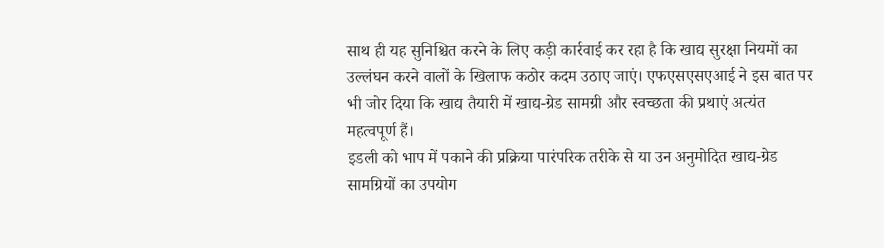साथ ही यह सुनिश्चित करने के लिए कड़ी कार्रवाई कर रहा है कि खाद्य सुरक्षा नियमों का उल्लंघन करने वालों के खिलाफ कठोर कदम उठाए जाएं। एफएसएसएआई ने इस बात पर भी जोर दिया कि खाद्य तैयारी में खाद्य-ग्रेड सामग्री और स्वच्छता की प्रथाएं अत्यंत महत्वपूर्ण हैं।
इडली को भाप में पकाने की प्रक्रिया पारंपरिक तरीके से या उन अनुमोदित खाद्य-ग्रेड सामग्रियों का उपयोग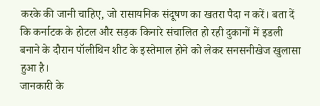करके की जानी चाहिए, जो रासायनिक संदूषण का खतरा पैदा न करें। बता दें कि कर्नाटक के होटल और सड़क किनारे संचालित हो रही दुकानों में इडली बनाने के दौरान पॉलीथिन शीट के इस्तेमाल होने को लेकर सनसनीखेज खुलासा हुआ है।
जानकारी के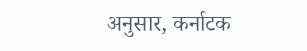अनुसार, कर्नाटक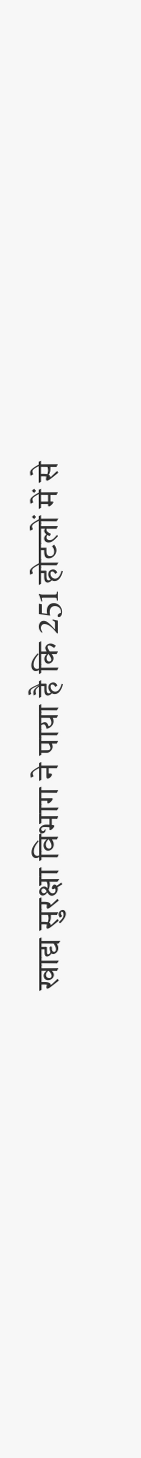खाद्य सुरक्षा विभाग ने पाया है कि 251 होटलों में से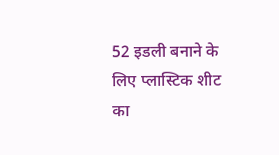52 इडली बनाने के लिए प्लास्टिक शीट का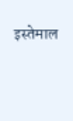इस्तेमाल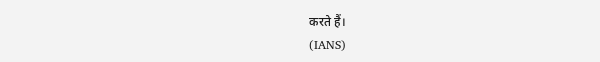करते हैं।
(IANS)